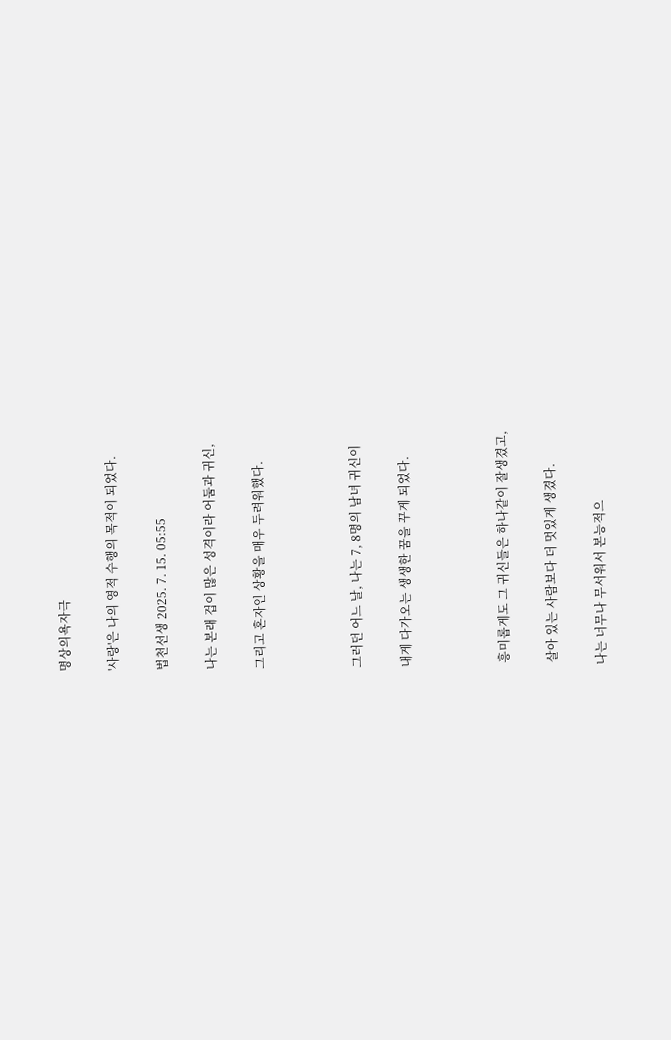명상의욕자극

'사랑'은 나의 영적 수행의 목적이 되었다.

법천선생 2025. 7. 15. 05:55

나는 본래 겁이 많은 성격이라 어둠과 귀신,

그리고 혼자인 상황을 매우 두려워했다.



그러던 어느 날, 나는 7, 8명의 남녀 귀신이

내게 다가오는 생생한 꿈을 꾸게 되었다.



 흥미롭게도 그 귀신들은 하나같이 잘생겼고,

 살아 있는 사람보다 더 멋있게 생겼다.

나는 너무나 무서워서 본능적으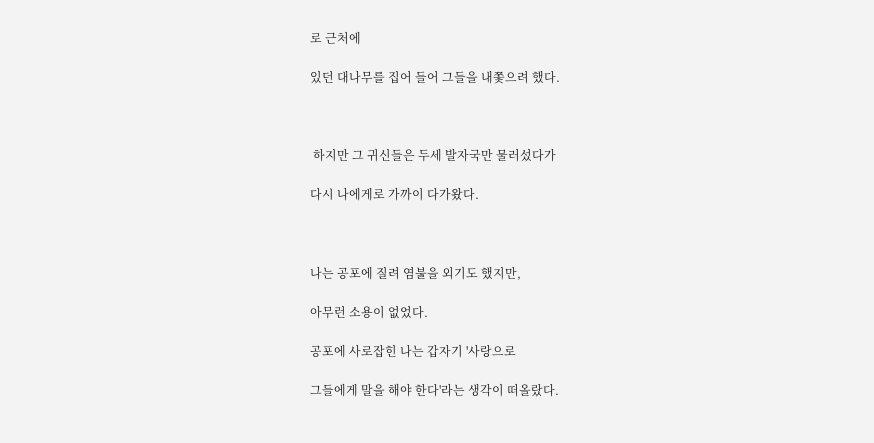로 근처에

있던 대나무를 집어 들어 그들을 내쫓으려 했다.



 하지만 그 귀신들은 두세 발자국만 물러섰다가

다시 나에게로 가까이 다가왔다.



나는 공포에 질려 염불을 외기도 했지만,

아무런 소용이 없었다.

공포에 사로잡힌 나는 갑자기 '사랑으로

그들에게 말을 해야 한다'라는 생각이 떠올랐다.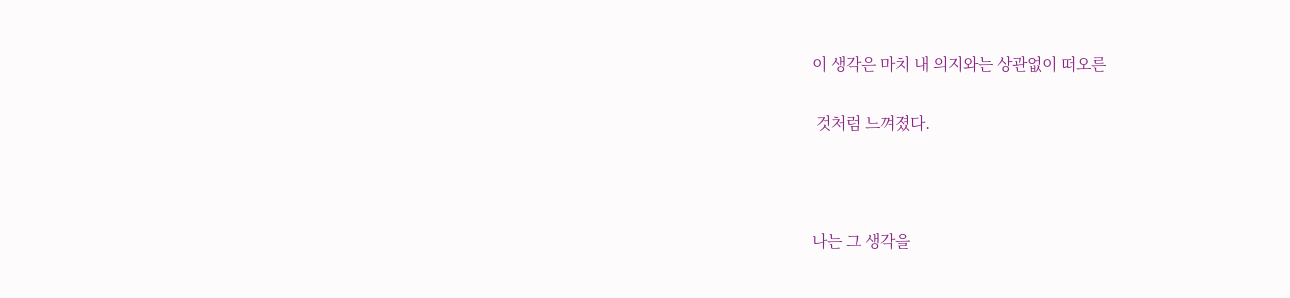이 생각은 마치 내 의지와는 상관없이 떠오른

 것처럼 느껴졌다.



나는 그 생각을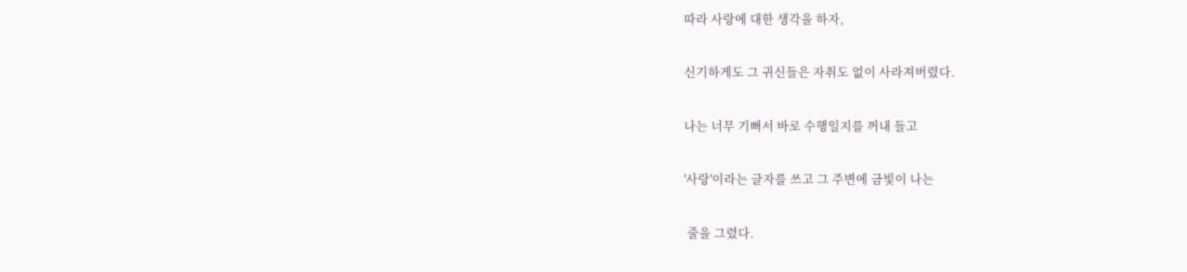따라 사랑에 대한 생각을 하자,

신기하게도 그 귀신들은 자취도 없이 사라져버렸다.

나는 너무 기뻐서 바로 수행일지를 꺼내 들고

'사랑'이라는 글자를 쓰고 그 주변에 금빛이 나는

 줄을 그렸다.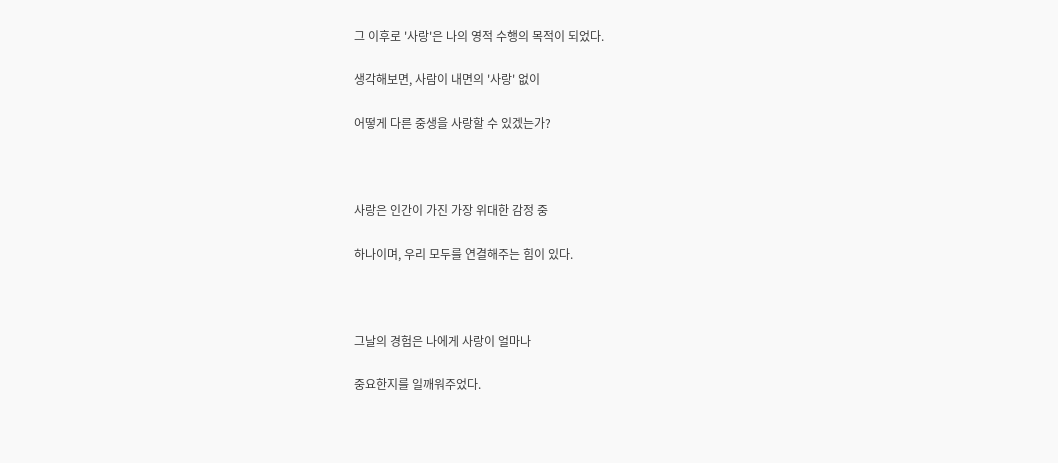그 이후로 '사랑'은 나의 영적 수행의 목적이 되었다.

생각해보면, 사람이 내면의 '사랑' 없이

어떻게 다른 중생을 사랑할 수 있겠는가?



사랑은 인간이 가진 가장 위대한 감정 중

하나이며, 우리 모두를 연결해주는 힘이 있다.



그날의 경험은 나에게 사랑이 얼마나

중요한지를 일깨워주었다.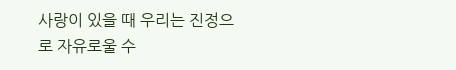사랑이 있을 때 우리는 진정으로 자유로울 수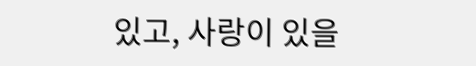있고, 사랑이 있을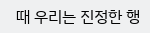때 우리는 진정한 행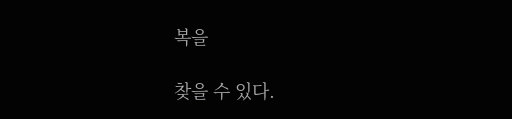복을

찾을 수 있다.